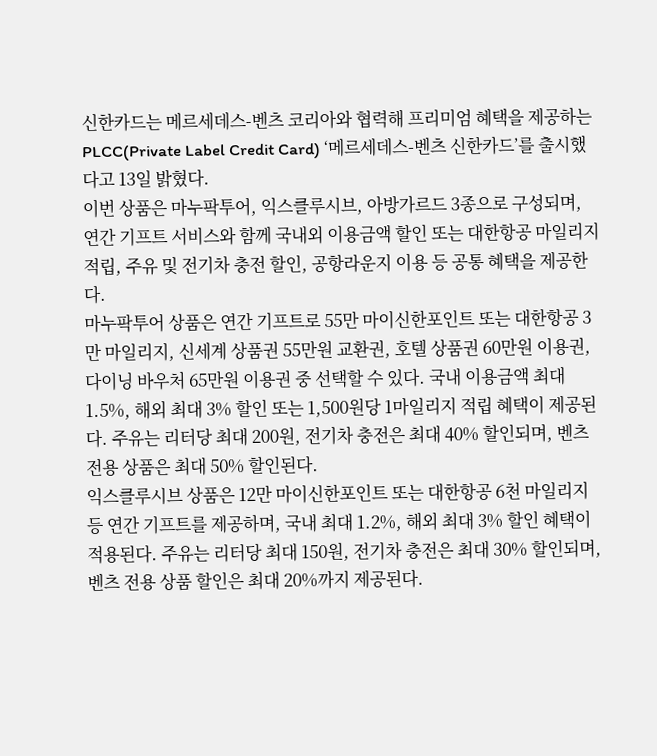신한카드는 메르세데스-벤츠 코리아와 협력해 프리미엄 혜택을 제공하는 PLCC(Private Label Credit Card) ‘메르세데스-벤츠 신한카드’를 출시했다고 13일 밝혔다.
이번 상품은 마누팍투어, 익스클루시브, 아방가르드 3종으로 구성되며, 연간 기프트 서비스와 함께 국내외 이용금액 할인 또는 대한항공 마일리지 적립, 주유 및 전기차 충전 할인, 공항라운지 이용 등 공통 혜택을 제공한다.
마누팍투어 상품은 연간 기프트로 55만 마이신한포인트 또는 대한항공 3만 마일리지, 신세계 상품권 55만원 교환권, 호텔 상품권 60만원 이용권, 다이닝 바우처 65만원 이용권 중 선택할 수 있다. 국내 이용금액 최대 1.5%, 해외 최대 3% 할인 또는 1,500원당 1마일리지 적립 혜택이 제공된다. 주유는 리터당 최대 200원, 전기차 충전은 최대 40% 할인되며, 벤츠 전용 상품은 최대 50% 할인된다.
익스클루시브 상품은 12만 마이신한포인트 또는 대한항공 6천 마일리지 등 연간 기프트를 제공하며, 국내 최대 1.2%, 해외 최대 3% 할인 혜택이 적용된다. 주유는 리터당 최대 150원, 전기차 충전은 최대 30% 할인되며, 벤츠 전용 상품 할인은 최대 20%까지 제공된다.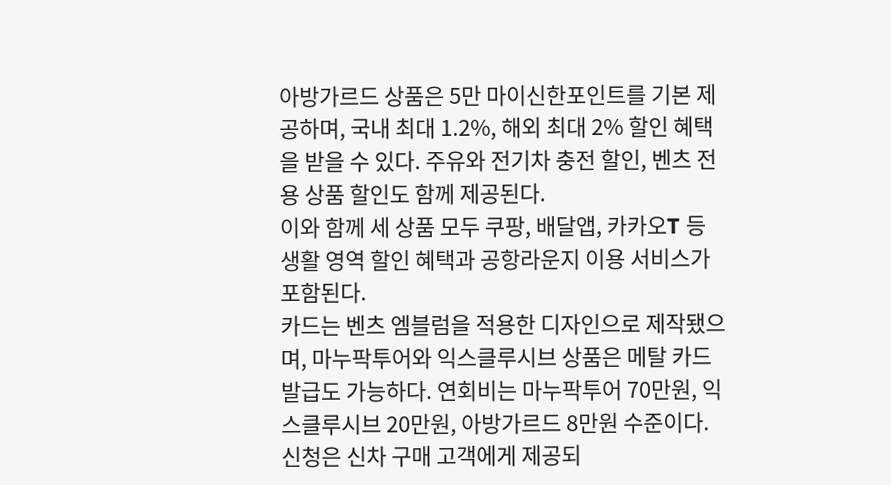아방가르드 상품은 5만 마이신한포인트를 기본 제공하며, 국내 최대 1.2%, 해외 최대 2% 할인 혜택을 받을 수 있다. 주유와 전기차 충전 할인, 벤츠 전용 상품 할인도 함께 제공된다.
이와 함께 세 상품 모두 쿠팡, 배달앱, 카카오T 등 생활 영역 할인 혜택과 공항라운지 이용 서비스가 포함된다.
카드는 벤츠 엠블럼을 적용한 디자인으로 제작됐으며, 마누팍투어와 익스클루시브 상품은 메탈 카드 발급도 가능하다. 연회비는 마누팍투어 70만원, 익스클루시브 20만원, 아방가르드 8만원 수준이다.
신청은 신차 구매 고객에게 제공되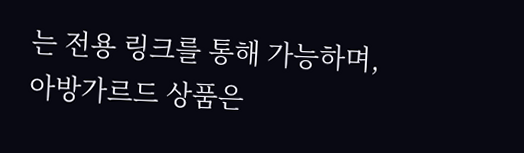는 전용 링크를 통해 가능하며, 아방가르드 상품은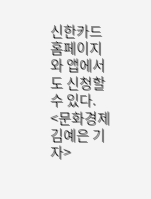신한카드 홈페이지와 앱에서도 신청할 수 있다.
<문화경제 김예은 기자>